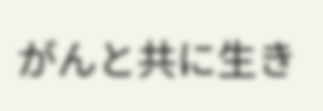がんと共に生き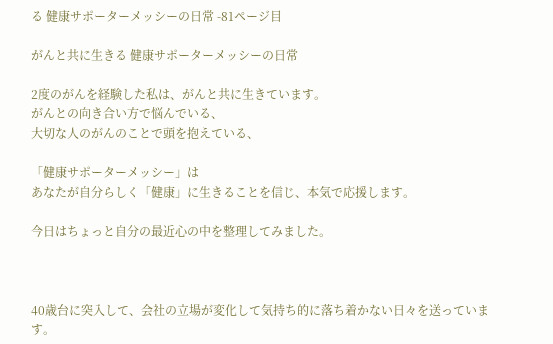る 健康サポーターメッシーの日常 -81ページ目

がんと共に生きる 健康サポーターメッシーの日常

2度のがんを経験した私は、がんと共に生きています。
がんとの向き合い方で悩んでいる、
大切な人のがんのことで頭を抱えている、

「健康サポーターメッシー」は
あなたが自分らしく「健康」に生きることを信じ、本気で応援します。

今日はちょっと自分の最近心の中を整理してみました。



40歳台に突入して、会社の立場が変化して気持ち的に落ち着かない日々を送っています。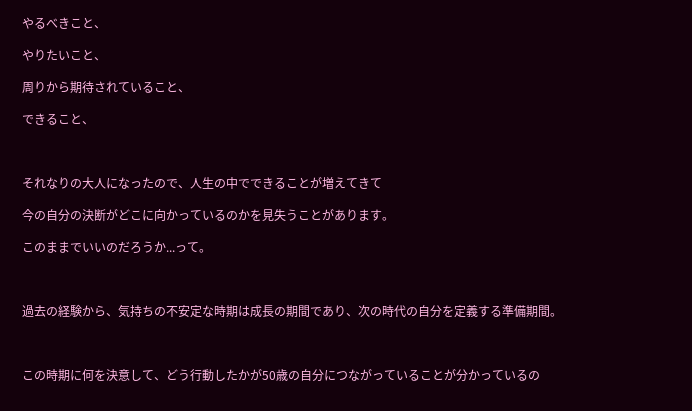やるべきこと、

やりたいこと、

周りから期待されていること、

できること、



それなりの大人になったので、人生の中でできることが増えてきて

今の自分の決断がどこに向かっているのかを見失うことがあります。

このままでいいのだろうか...って。



過去の経験から、気持ちの不安定な時期は成長の期間であり、次の時代の自分を定義する準備期間。



この時期に何を決意して、どう行動したかが50歳の自分につながっていることが分かっているの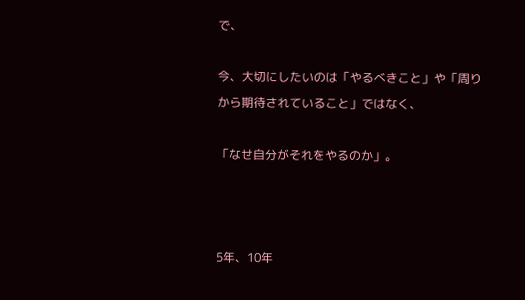で、

今、大切にしたいのは「やるべきこと」や「周りから期待されていること」ではなく、

「なせ自分がそれをやるのか」。



5年、10年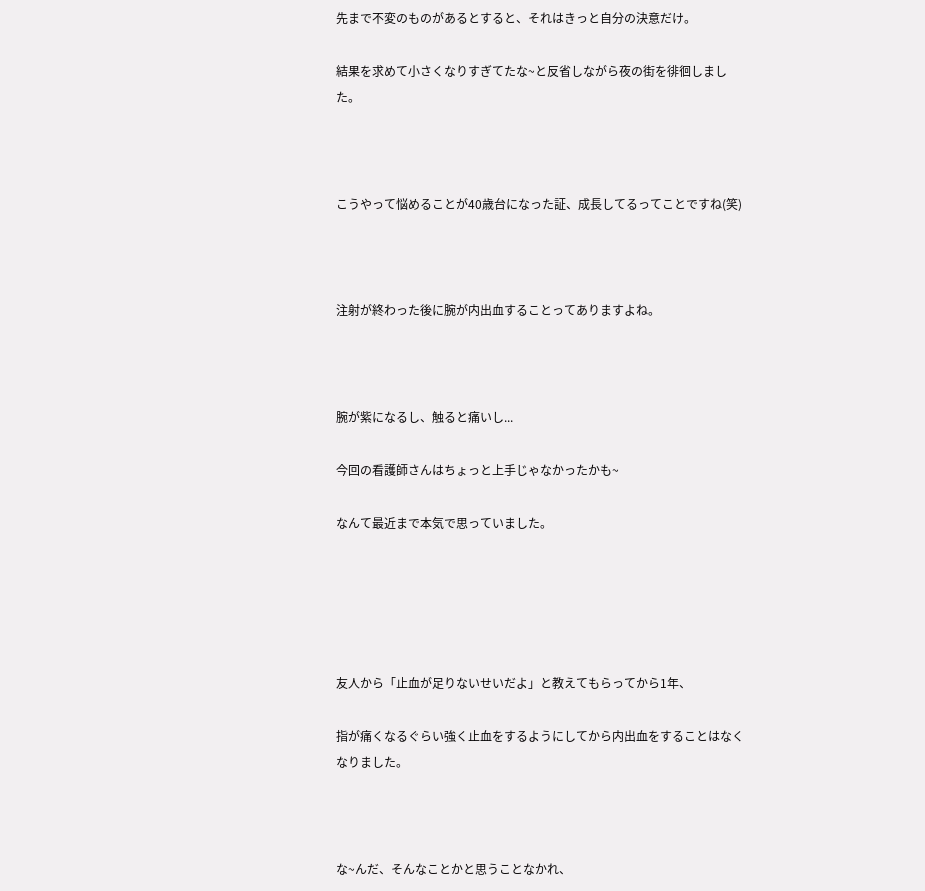先まで不変のものがあるとすると、それはきっと自分の決意だけ。

結果を求めて小さくなりすぎてたな~と反省しながら夜の街を徘徊しました。



こうやって悩めることが40歳台になった証、成長してるってことですね(笑)



注射が終わった後に腕が内出血することってありますよね。



腕が紫になるし、触ると痛いし...

今回の看護師さんはちょっと上手じゃなかったかも~

なんて最近まで本気で思っていました。





友人から「止血が足りないせいだよ」と教えてもらってから1年、

指が痛くなるぐらい強く止血をするようにしてから内出血をすることはなくなりました。



な~んだ、そんなことかと思うことなかれ、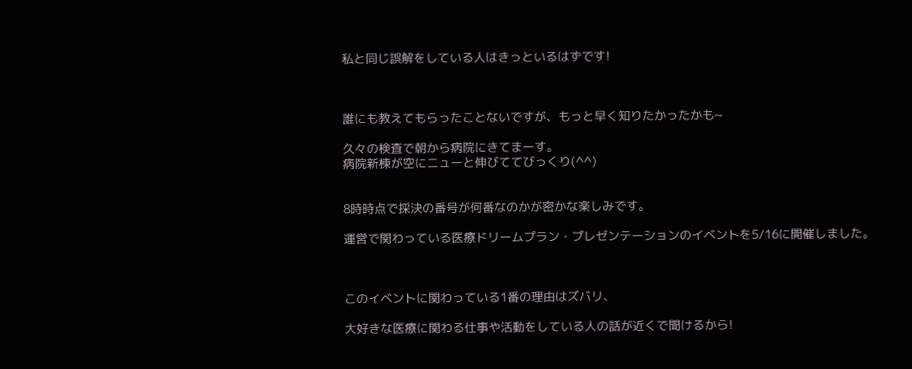私と同じ誤解をしている人はきっといるはずです!



誰にも教えてもらったことないですが、もっと早く知りたかったかも~

久々の検査で朝から病院にきてまーす。
病院新棟が空にニューと伸びててびっくり(^^)


8時時点で採決の番号が何番なのかが密かな楽しみです。

運営で関わっている医療ドリームプラン・プレゼンテーションのイベントを5/16に開催しました。



このイベントに関わっている1番の理由はズバリ、

大好きな医療に関わる仕事や活動をしている人の話が近くで聞けるから!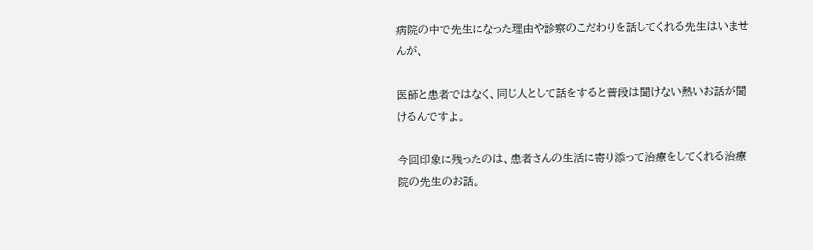病院の中で先生になった理由や診察のこだわりを話してくれる先生はいませんが、

医師と患者ではなく、同じ人として話をすると普段は聞けない熱いお話が聞けるんですよ。

今回印象に残ったのは、患者さんの生活に寄り添って治療をしてくれる治療院の先生のお話。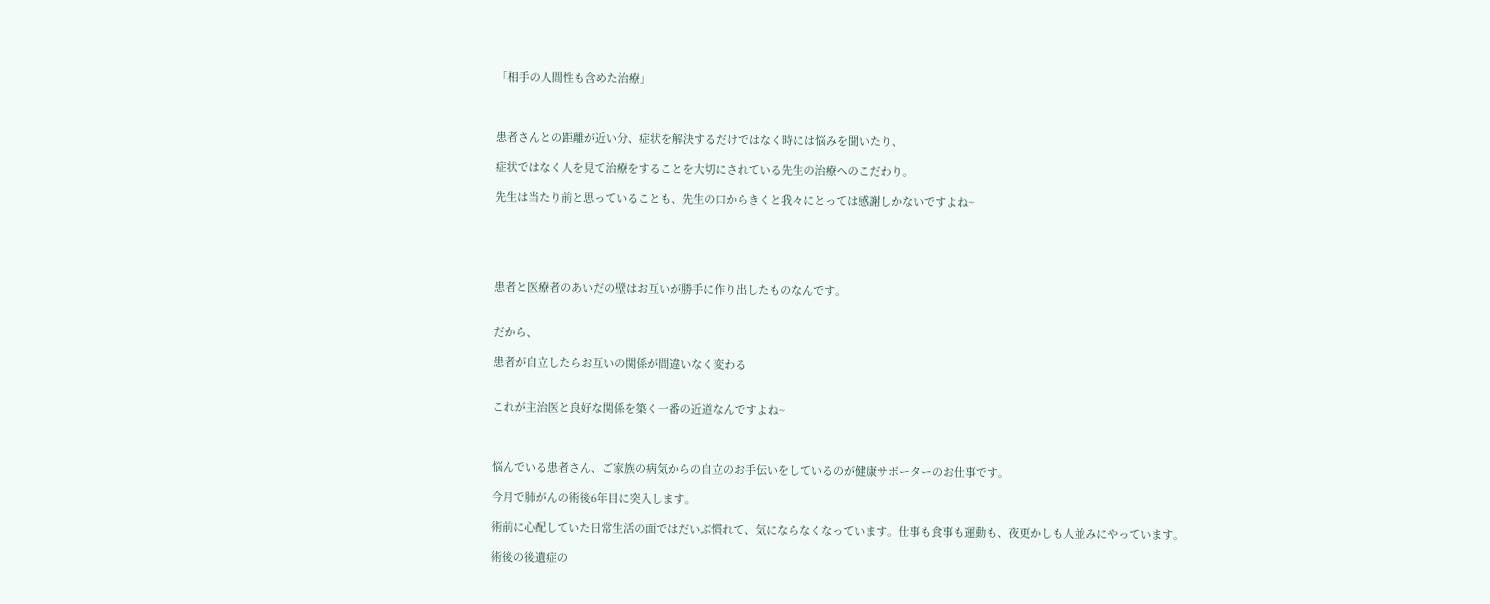「相手の人間性も含めた治療」



患者さんとの距離が近い分、症状を解決するだけではなく時には悩みを聞いたり、

症状ではなく人を見て治療をすることを大切にされている先生の治療へのこだわり。

先生は当たり前と思っていることも、先生の口からきくと我々にとっては感謝しかないですよね~





患者と医療者のあいだの壁はお互いが勝手に作り出したものなんです。


だから、

患者が自立したらお互いの関係が間違いなく変わる


これが主治医と良好な関係を築く一番の近道なんですよね~



悩んでいる患者さん、ご家族の病気からの自立のお手伝いをしているのが健康サポーターのお仕事です。

今月で肺がんの術後6年目に突入します。

術前に心配していた日常生活の面ではだいぶ慣れて、気にならなくなっています。仕事も食事も運動も、夜更かしも人並みにやっています。

術後の後遺症の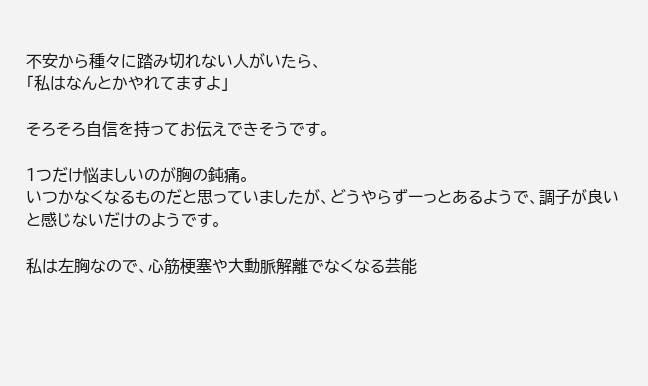不安から種々に踏み切れない人がいたら、
「私はなんとかやれてますよ」

そろそろ自信を持ってお伝えできそうです。

1つだけ悩ましいのが胸の鈍痛。
いつかなくなるものだと思っていましたが、どうやらずーっとあるようで、調子が良いと感じないだけのようです。

私は左胸なので、心筋梗塞や大動脈解離でなくなる芸能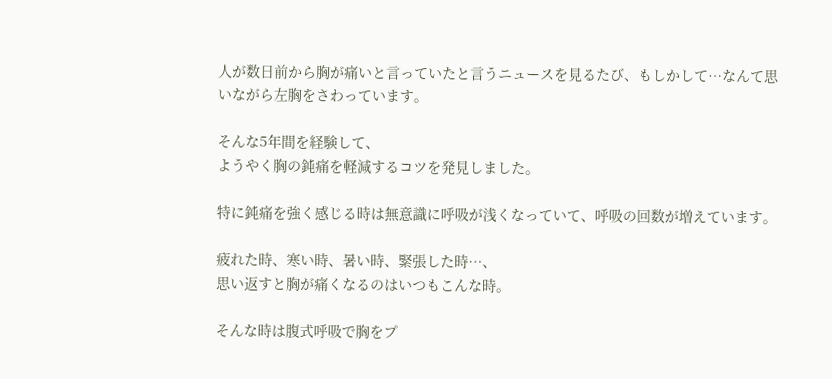人が数日前から胸が痛いと言っていたと言うニュースを見るたび、もしかして…なんて思いながら左胸をさわっています。

そんな5年間を経験して、
ようやく胸の鈍痛を軽減するコツを発見しました。

特に鈍痛を強く感じる時は無意識に呼吸が浅くなっていて、呼吸の回数が増えています。

疲れた時、寒い時、暑い時、緊張した時…、
思い返すと胸が痛くなるのはいつもこんな時。

そんな時は腹式呼吸で胸をプ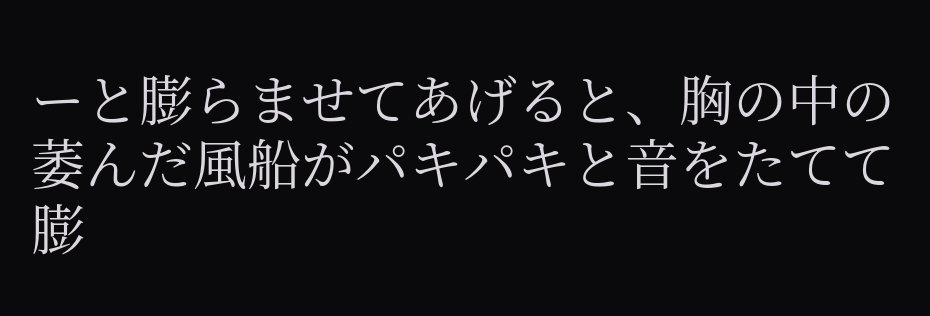ーと膨らませてあげると、胸の中の萎んだ風船がパキパキと音をたてて膨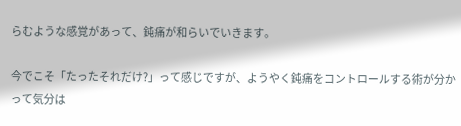らむような感覚があって、鈍痛が和らいでいきます。

今でこそ「たったそれだけ?」って感じですが、ようやく鈍痛をコントロールする術が分かって気分は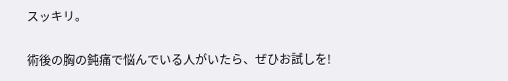スッキリ。

術後の胸の鈍痛で悩んでいる人がいたら、ぜひお試しを!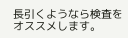長引くようなら検査をオススメします。